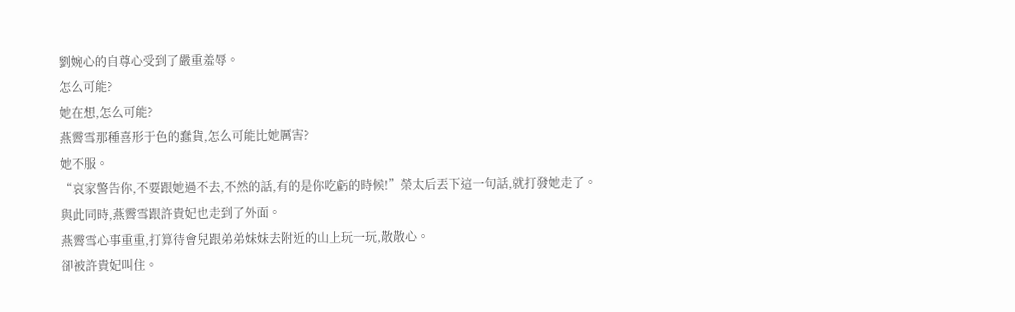劉婉心的自尊心受到了嚴重羞辱。
怎么可能?
她在想,怎么可能?
燕霽雪那種喜形于色的蠢貨,怎么可能比她厲害?
她不服。
“哀家警告你,不要跟她過不去,不然的話,有的是你吃虧的時候!”榮太后丟下這一句話,就打發她走了。
與此同時,燕霽雪跟許貴妃也走到了外面。
燕霽雪心事重重,打算待會兒跟弟弟妹妹去附近的山上玩一玩,散散心。
卻被許貴妃叫住。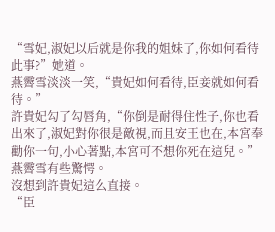“雪妃,淑妃以后就是你我的姐妹了,你如何看待此事?”她道。
燕霽雪淡淡一笑,“貴妃如何看待,臣妾就如何看待。”
許貴妃勾了勾唇角,“你倒是耐得住性子,你也看出來了,淑妃對你很是敵視,而且安王也在,本宮奉勸你一句,小心著點,本宮可不想你死在這兒。”
燕霽雪有些驚愕。
沒想到許貴妃這么直接。
“臣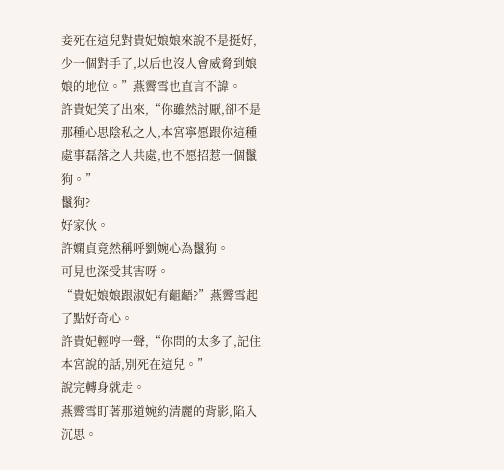妾死在這兒對貴妃娘娘來說不是挺好,少一個對手了,以后也沒人會威脅到娘娘的地位。”燕霽雪也直言不諱。
許貴妃笑了出來,“你雖然討厭,卻不是那種心思陰私之人,本宮寧愿跟你這種處事磊落之人共處,也不愿招惹一個鬣狗。”
鬣狗?
好家伙。
許嫻貞竟然稱呼劉婉心為鬣狗。
可見也深受其害呀。
“貴妃娘娘跟淑妃有齟齬?”燕霽雪起了點好奇心。
許貴妃輕哼一聲,“你問的太多了,記住本宮說的話,別死在這兒。”
說完轉身就走。
燕霽雪盯著那道婉約清麗的背影,陷入沉思。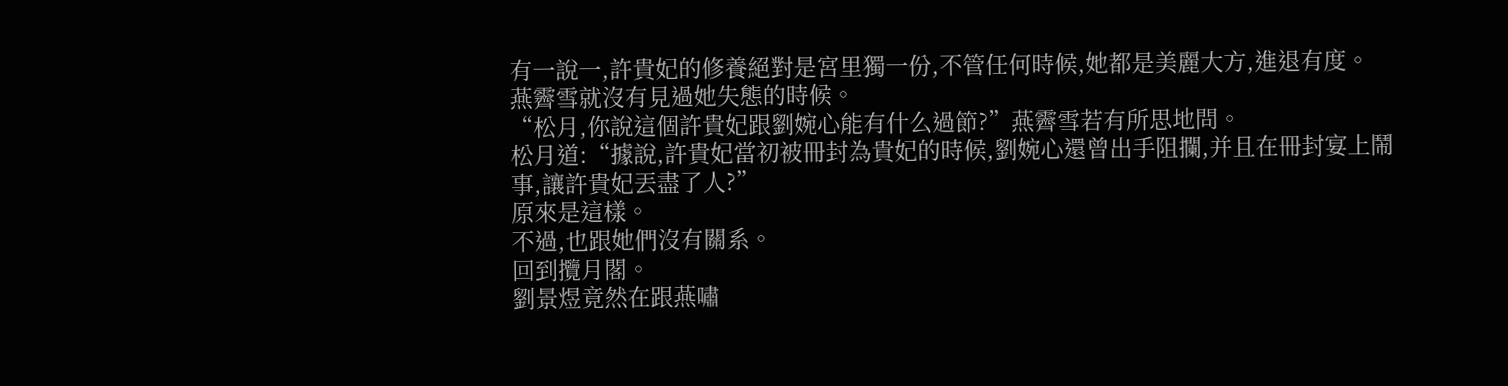有一說一,許貴妃的修養絕對是宮里獨一份,不管任何時候,她都是美麗大方,進退有度。
燕霽雪就沒有見過她失態的時候。
“松月,你說這個許貴妃跟劉婉心能有什么過節?”燕霽雪若有所思地問。
松月道:“據說,許貴妃當初被冊封為貴妃的時候,劉婉心還曾出手阻攔,并且在冊封宴上鬧事,讓許貴妃丟盡了人?”
原來是這樣。
不過,也跟她們沒有關系。
回到攬月閣。
劉景煜竟然在跟燕嘯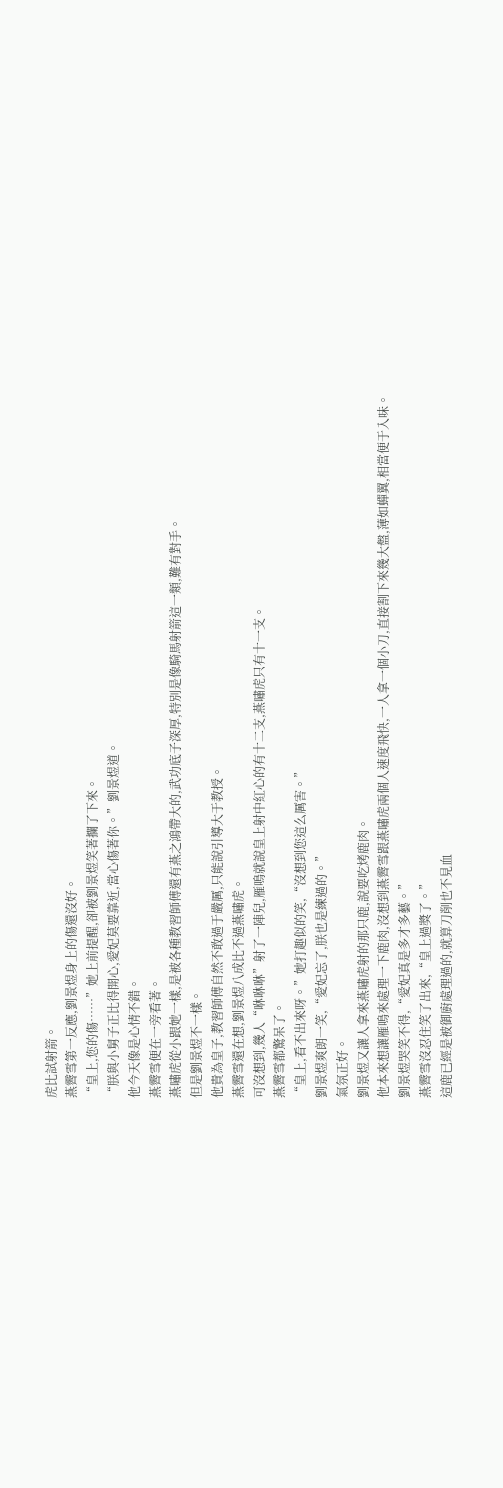虎比試射箭。
燕霽雪第一反應,劉景煜身上的傷還沒好。
“皇上,您的傷……”她上前提醒,卻被劉景煜笑著攔了下來。
“朕與小舅子正比得開心,愛妃莫要靠近,當心傷著你。”劉景煜道。
他今天像是心情不錯。
燕霽雪便在一旁看著。
燕嘯虎從小跟她一樣,是被各種教習師傅還有燕之鴻帶大的,武功底子深厚,特別是像騎馬射箭這一類,難有對手。
但是劉景煜不一樣。
他貴為皇子,教習師傅自然不敢過于嚴厲,只能說引導大于教授。
燕霽雪還在想,劉景煜八成比不過燕嘯虎。
可沒想到,幾人“咻咻咻”射了一陣兒,雁鳴就說皇上射中紅心的有十二支,燕嘯虎只有十一支。
燕霽雪都驚呆了。
“皇上,看不出來呀。”她打趣似的笑,“沒想到您這么厲害。”
劉景煜爽朗一笑,“愛妃忘了,朕也是練過的。”
氣氛正好。
劉景煜又讓人拿來燕嘯虎射的那只鹿,說要吃烤鹿肉。
他本來想讓雁鳴來處理一下鹿肉,沒想到燕霽雪跟燕嘯虎兩個人速度飛快,一人拿一個小刀,直接割下來幾大盤,薄如蟬翼,相當便于入味。
劉景煜哭笑不得,“愛妃真是多才多藝。”
燕霽雪沒忍住笑了出來,“皇上過獎了。”
這鹿已經是被御廚處理過的,就算刀削也不見血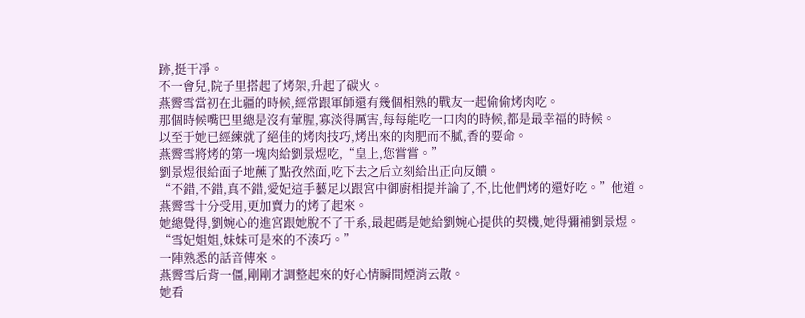跡,挺干凈。
不一會兒,院子里搭起了烤架,升起了碳火。
燕霽雪當初在北疆的時候,經常跟軍師還有幾個相熟的戰友一起偷偷烤肉吃。
那個時候嘴巴里總是沒有葷腥,寡淡得厲害,每每能吃一口肉的時候,都是最幸福的時候。
以至于她已經練就了絕佳的烤肉技巧,烤出來的肉肥而不膩,香的要命。
燕霽雪將烤的第一塊肉給劉景煜吃,“皇上,您嘗嘗。”
劉景煜很給面子地蘸了點孜然面,吃下去之后立刻給出正向反饋。
“不錯,不錯,真不錯,愛妃這手藝足以跟宮中御廚相提并論了,不,比他們烤的還好吃。”他道。
燕霽雪十分受用,更加賣力的烤了起來。
她總覺得,劉婉心的進宮跟她脫不了干系,最起碼是她給劉婉心提供的契機,她得彌補劉景煜。
“雪妃姐姐,妹妹可是來的不湊巧。”
一陣熟悉的話音傳來。
燕霽雪后背一僵,剛剛才調整起來的好心情瞬間煙消云散。
她看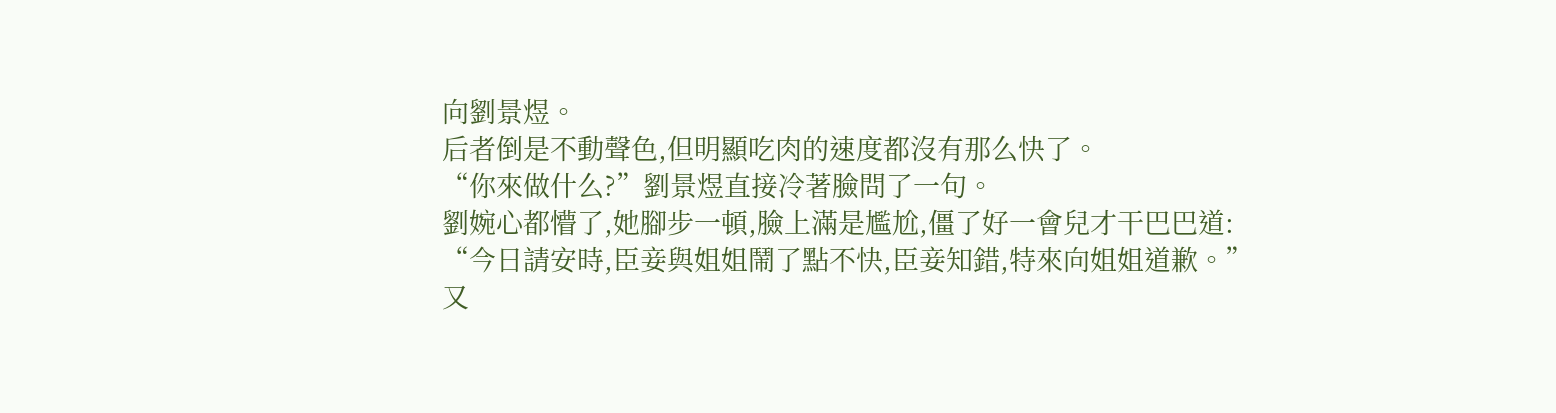向劉景煜。
后者倒是不動聲色,但明顯吃肉的速度都沒有那么快了。
“你來做什么?”劉景煜直接冷著臉問了一句。
劉婉心都懵了,她腳步一頓,臉上滿是尷尬,僵了好一會兒才干巴巴道:
“今日請安時,臣妾與姐姐鬧了點不快,臣妾知錯,特來向姐姐道歉。”
又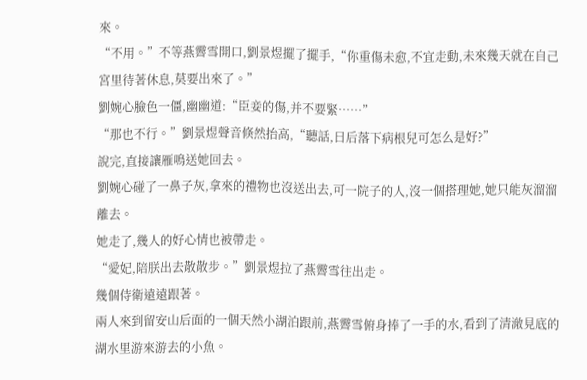來。
“不用。”不等燕霽雪開口,劉景煜擺了擺手,“你重傷未愈,不宜走動,未來幾天就在自己宮里待著休息,莫要出來了。”
劉婉心臉色一僵,幽幽道:“臣妾的傷,并不要緊……”
“那也不行。”劉景煜聲音倏然抬高,“聽話,日后落下病根兒可怎么是好?”
說完,直接讓雁鳴送她回去。
劉婉心碰了一鼻子灰,拿來的禮物也沒送出去,可一院子的人,沒一個搭理她,她只能灰溜溜離去。
她走了,幾人的好心情也被帶走。
“愛妃,陪朕出去散散步。”劉景煜拉了燕霽雪往出走。
幾個侍衛遠遠跟著。
兩人來到留安山后面的一個天然小湖泊跟前,燕霽雪俯身捧了一手的水,看到了清澈見底的湖水里游來游去的小魚。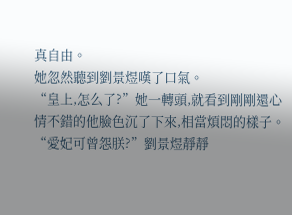真自由。
她忽然聽到劉景煜嘆了口氣。
“皇上,怎么了?”她一轉頭,就看到剛剛還心情不錯的他臉色沉了下來,相當煩悶的樣子。
“愛妃可曾怨朕?”劉景煜靜靜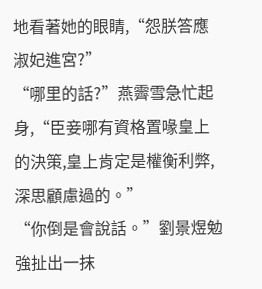地看著她的眼睛,“怨朕答應淑妃進宮?”
“哪里的話?”燕霽雪急忙起身,“臣妾哪有資格置喙皇上的決策,皇上肯定是權衡利弊,深思顧慮過的。”
“你倒是會說話。”劉景煜勉強扯出一抹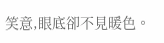笑意,眼底卻不見暖色。